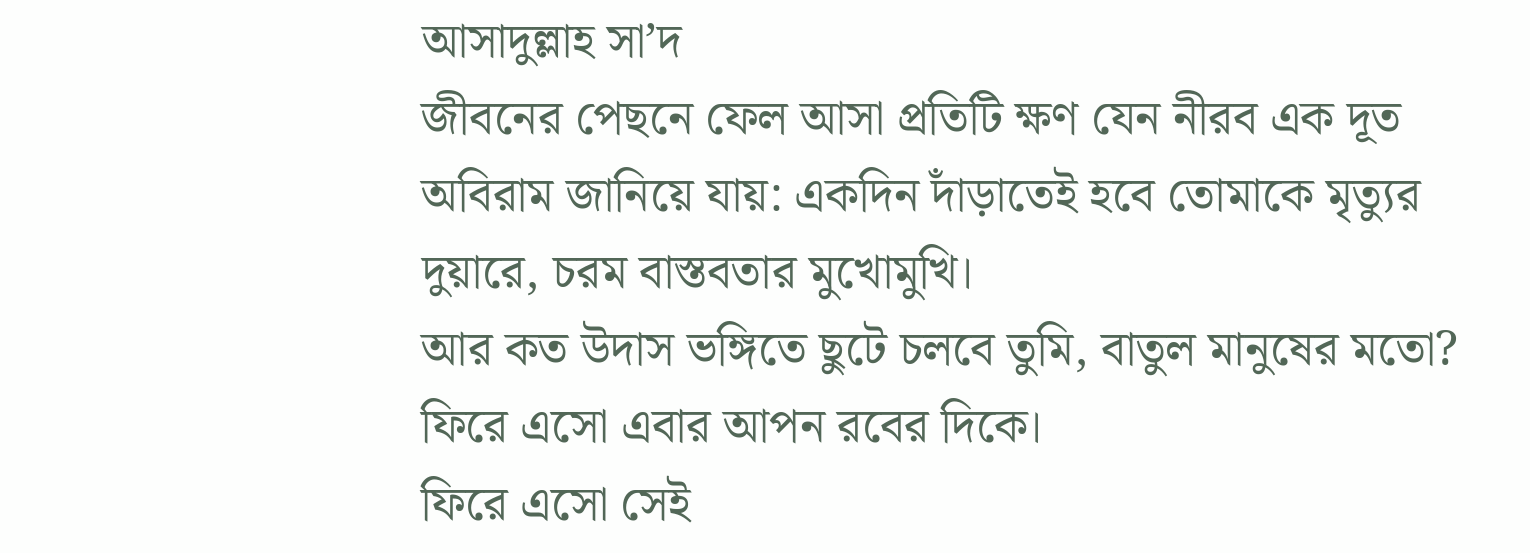আসাদুল্লাহ সা’দ
জীবনের পেছনে ফেল আসা প্রতিটি ক্ষণ যেন নীরব এক দূত অবিরাম জানিয়ে যায়: একদিন দাঁড়াতেই হবে তোমাকে মৃত্যুর দুয়ারে, চরম বাস্তবতার মুখোমুখি।
আর কত উদাস ভঙ্গিতে ছুটে চলবে তুমি, বাতুল মানুষের মতো?
ফিরে এসো এবার আপন রবের দিকে।
ফিরে এসো সেই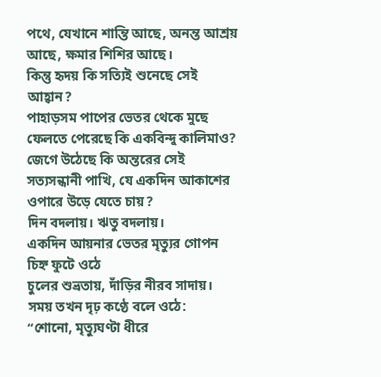পথে, যেখানে শান্তি আছে, অনন্ত আশ্রয় আছে, ক্ষমার শিশির আছে।
কিন্তু হৃদয় কি সত্যিই শুনেছে সেই আহ্বান?
পাহাড়সম পাপের ভেতর থেকে মুছে ফেলতে পেরেছে কি একবিন্দু কালিমাও?
জেগে উঠেছে কি অন্তরের সেই সত্যসন্ধানী পাখি, যে একদিন আকাশের ওপারে উড়ে যেতে চায়?
দিন বদলায়। ঋতু বদলায়।
একদিন আয়নার ভেতর মৃত্যুর গোপন চিহ্ন ফুটে ওঠে
চুলের শুভ্রতায়, দাঁড়ির নীরব সাদায়।
সময় তখন দৃঢ় কণ্ঠে বলে ওঠে:
“শোনো, মৃত্যুঘণ্টা ধীরে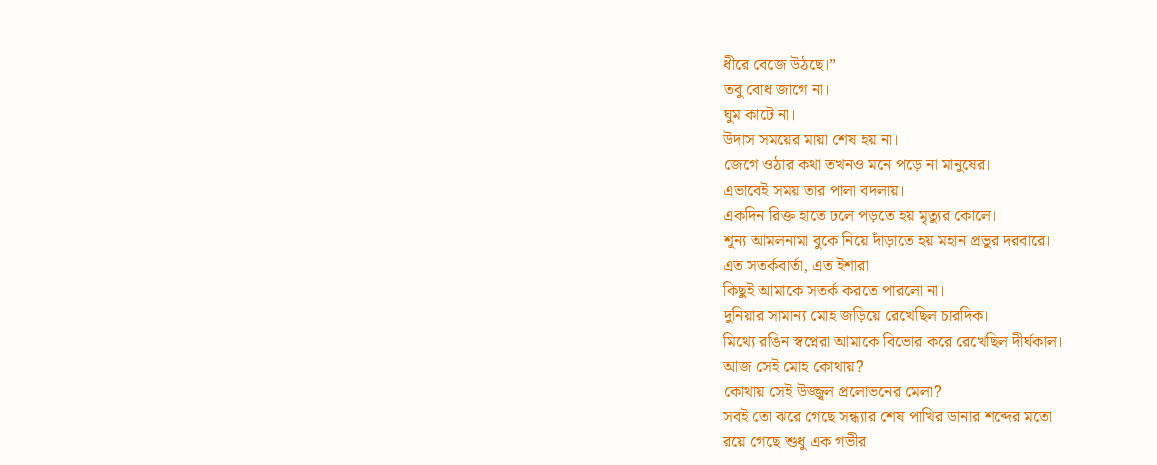ধীরে বেজে উঠছে।”
তবু বোধ জাগে না।
ঘুম কাটে না।
উদাস সময়ের মায়া শেষ হয় না।
জেগে ওঠার কথা তখনও মনে পড়ে না মানুষের।
এভাবেই সময় তার পালা বদলায়।
একদিন রিক্ত হাতে ঢলে পড়তে হয় মৃত্যুর কোলে।
শূন্য আমলনামা বুকে নিয়ে দাঁড়াতে হয় মহান প্রভুর দরবারে।
এত সতর্কবার্তা, এত ইশারা
কিছুই আমাকে সতর্ক করতে পারলো না।
দুনিয়ার সামান্য মোহ জড়িয়ে রেখেছিল চারদিক।
মিথ্যে রঙিন স্বপ্নেরা আমাকে বিভোর করে রেখেছিল দীর্ঘকাল।
আজ সেই মোহ কোথায়?
কোথায় সেই উজ্জ্বল প্রলোভনের মেলা?
সবই তো ঝরে গেছে সন্ধ্যার শেষ পাখির ডানার শব্দের মতো
রয়ে গেছে শুধু এক গভীর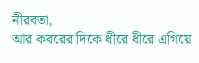নীরবতা,
আর কবরের দিকে ধীরে ধীরে এগিয়ে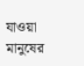যাওয়া মানুষের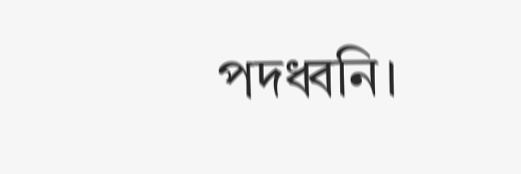পদধ্বনি।